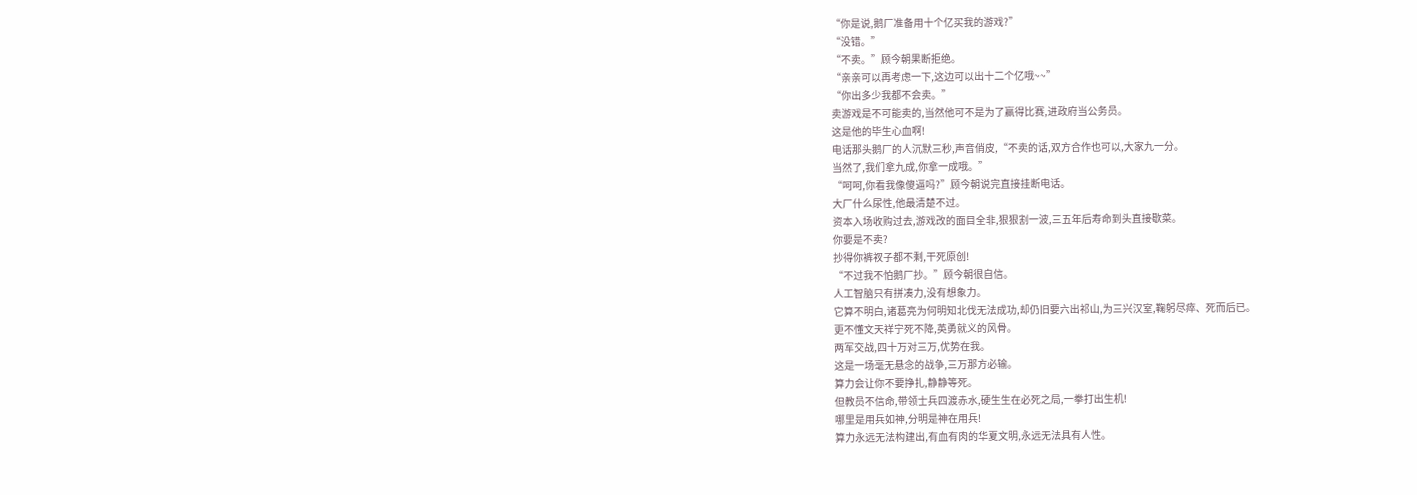“你是说,鹅厂准备用十个亿买我的游戏?”
“没错。”
“不卖。”顾今朝果断拒绝。
“亲亲可以再考虑一下,这边可以出十二个亿哦~~”
“你出多少我都不会卖。”
卖游戏是不可能卖的,当然他可不是为了赢得比赛,进政府当公务员。
这是他的毕生心血啊!
电话那头鹅厂的人沉默三秒,声音俏皮,“不卖的话,双方合作也可以,大家九一分。
当然了,我们拿九成,你拿一成哦。”
“呵呵,你看我像傻逼吗?”顾今朝说完直接挂断电话。
大厂什么尿性,他最清楚不过。
资本入场收购过去,游戏改的面目全非,狠狠割一波,三五年后寿命到头直接歇菜。
你要是不卖?
抄得你裤衩子都不剩,干死原创!
“不过我不怕鹅厂抄。”顾今朝很自信。
人工智脑只有拼凑力,没有想象力。
它算不明白,诸葛亮为何明知北伐无法成功,却仍旧要六出祁山,为三兴汉室,鞠躬尽瘁、死而后已。
更不懂文天祥宁死不降,英勇就义的风骨。
两军交战,四十万对三万,优势在我。
这是一场毫无悬念的战争,三万那方必输。
算力会让你不要挣扎,静静等死。
但教员不信命,带领士兵四渡赤水,硬生生在必死之局,一拳打出生机!
哪里是用兵如神,分明是神在用兵!
算力永远无法构建出,有血有肉的华夏文明,永远无法具有人性。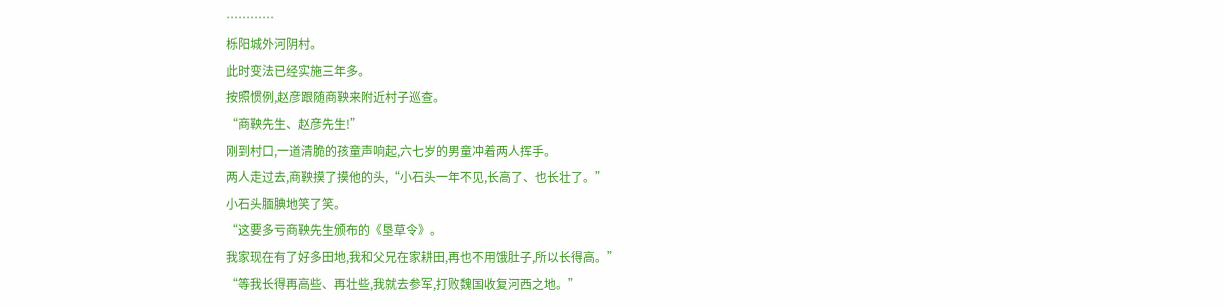…………
栎阳城外河阴村。
此时变法已经实施三年多。
按照惯例,赵彦跟随商鞅来附近村子巡查。
“商鞅先生、赵彦先生!”
刚到村口,一道清脆的孩童声响起,六七岁的男童冲着两人挥手。
两人走过去,商鞅摸了摸他的头,“小石头一年不见,长高了、也长壮了。”
小石头腼腆地笑了笑。
“这要多亏商鞅先生颁布的《垦草令》。
我家现在有了好多田地,我和父兄在家耕田,再也不用饿肚子,所以长得高。”
“等我长得再高些、再壮些,我就去参军,打败魏国收复河西之地。”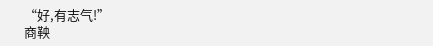“好,有志气!”
商鞅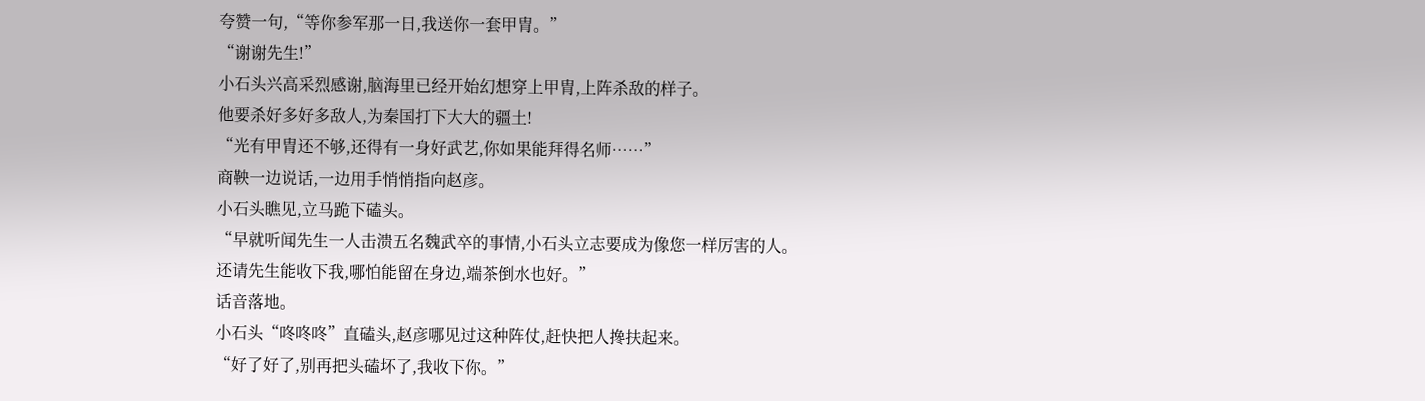夸赞一句,“等你参军那一日,我送你一套甲胄。”
“谢谢先生!”
小石头兴高采烈感谢,脑海里已经开始幻想穿上甲胄,上阵杀敌的样子。
他要杀好多好多敌人,为秦国打下大大的疆土!
“光有甲胄还不够,还得有一身好武艺,你如果能拜得名师……”
商鞅一边说话,一边用手悄悄指向赵彦。
小石头瞧见,立马跪下磕头。
“早就听闻先生一人击溃五名魏武卒的事情,小石头立志要成为像您一样厉害的人。
还请先生能收下我,哪怕能留在身边,端茶倒水也好。”
话音落地。
小石头“咚咚咚”直磕头,赵彦哪见过这种阵仗,赶快把人搀扶起来。
“好了好了,别再把头磕坏了,我收下你。”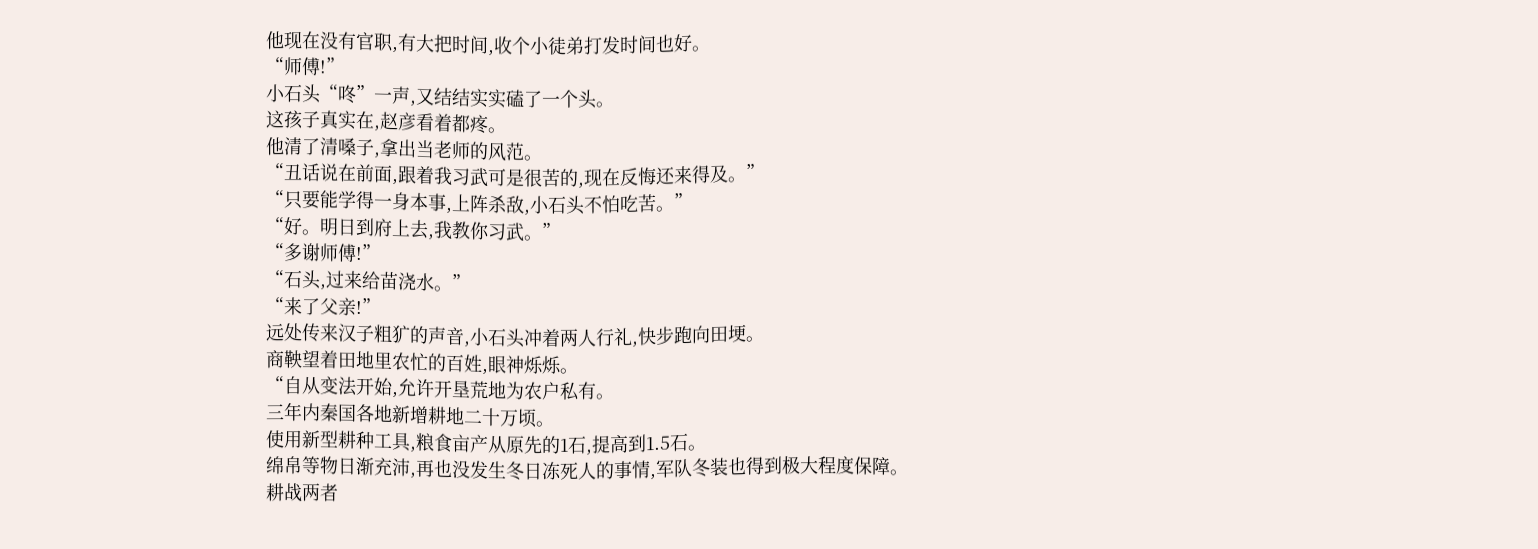他现在没有官职,有大把时间,收个小徒弟打发时间也好。
“师傅!”
小石头“咚”一声,又结结实实磕了一个头。
这孩子真实在,赵彦看着都疼。
他清了清嗓子,拿出当老师的风范。
“丑话说在前面,跟着我习武可是很苦的,现在反悔还来得及。”
“只要能学得一身本事,上阵杀敌,小石头不怕吃苦。”
“好。明日到府上去,我教你习武。”
“多谢师傅!”
“石头,过来给苗浇水。”
“来了父亲!”
远处传来汉子粗犷的声音,小石头冲着两人行礼,快步跑向田埂。
商鞅望着田地里农忙的百姓,眼神烁烁。
“自从变法开始,允许开垦荒地为农户私有。
三年内秦国各地新增耕地二十万顷。
使用新型耕种工具,粮食亩产从原先的1石,提高到1.5石。
绵帛等物日渐充沛,再也没发生冬日冻死人的事情,军队冬装也得到极大程度保障。
耕战两者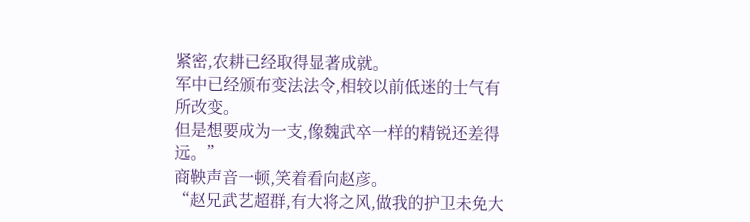紧密,农耕已经取得显著成就。
军中已经颁布变法法令,相较以前低迷的士气有所改变。
但是想要成为一支,像魏武卒一样的精锐还差得远。”
商鞅声音一顿,笑着看向赵彦。
“赵兄武艺超群,有大将之风,做我的护卫未免大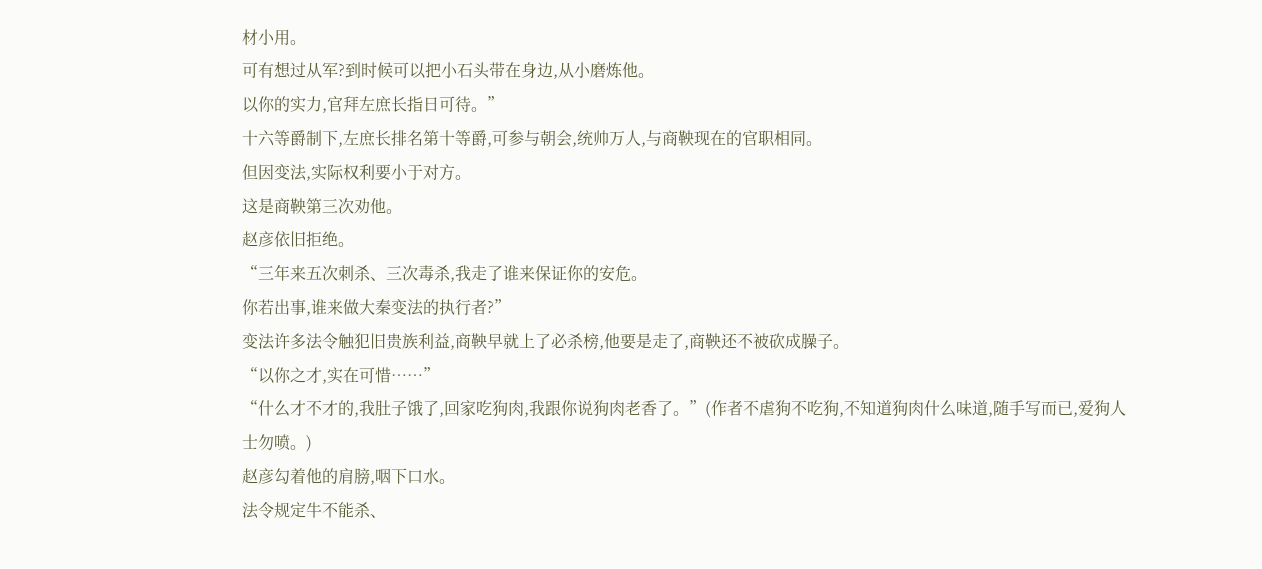材小用。
可有想过从军?到时候可以把小石头带在身边,从小磨炼他。
以你的实力,官拜左庶长指日可待。”
十六等爵制下,左庶长排名第十等爵,可参与朝会,统帅万人,与商鞅现在的官职相同。
但因变法,实际权利要小于对方。
这是商鞅第三次劝他。
赵彦依旧拒绝。
“三年来五次刺杀、三次毒杀,我走了谁来保证你的安危。
你若出事,谁来做大秦变法的执行者?”
变法许多法令触犯旧贵族利益,商鞅早就上了必杀榜,他要是走了,商鞅还不被砍成臊子。
“以你之才,实在可惜……”
“什么才不才的,我肚子饿了,回家吃狗肉,我跟你说狗肉老香了。”(作者不虐狗不吃狗,不知道狗肉什么味道,随手写而已,爱狗人士勿喷。)
赵彦勾着他的肩膀,咽下口水。
法令规定牛不能杀、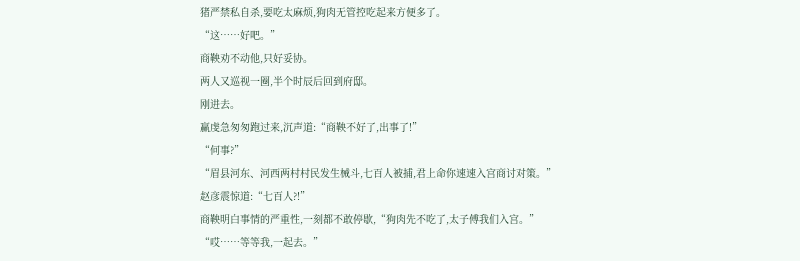猪严禁私自杀,要吃太麻烦,狗肉无管控吃起来方便多了。
“这……好吧。”
商鞅劝不动他,只好妥协。
两人又巡视一圈,半个时辰后回到府邸。
刚进去。
赢虔急匆匆跑过来,沉声道:“商鞅不好了,出事了!”
“何事?”
“眉县河东、河西两村村民发生械斗,七百人被捕,君上命你速速入宫商讨对策。”
赵彦震惊道:“七百人?!”
商鞅明白事情的严重性,一刻都不敢停歇,“狗肉先不吃了,太子傅我们入宫。”
“哎……等等我,一起去。”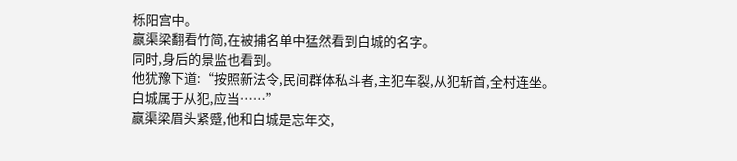栎阳宫中。
嬴渠梁翻看竹简,在被捕名单中猛然看到白城的名字。
同时,身后的景监也看到。
他犹豫下道:“按照新法令,民间群体私斗者,主犯车裂,从犯斩首,全村连坐。
白城属于从犯,应当……”
嬴渠梁眉头紧蹙,他和白城是忘年交,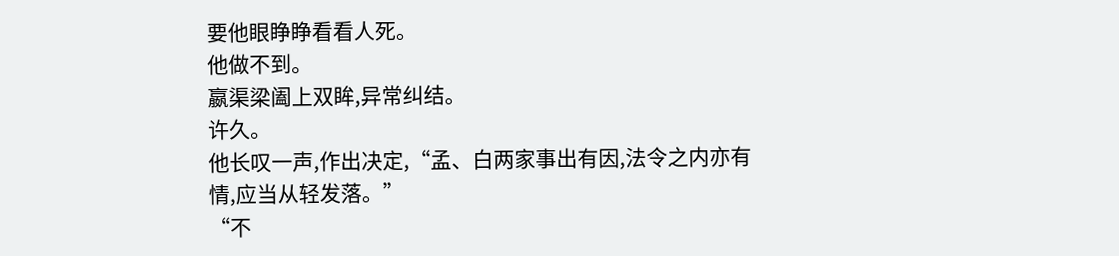要他眼睁睁看看人死。
他做不到。
嬴渠梁阖上双眸,异常纠结。
许久。
他长叹一声,作出决定,“孟、白两家事出有因,法令之内亦有情,应当从轻发落。”
“不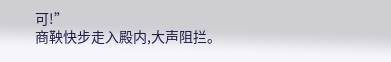可!”
商鞅快步走入殿内,大声阻拦。